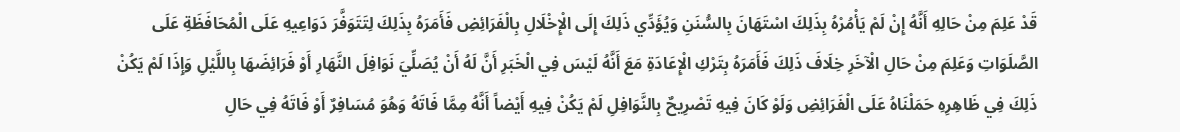قَدْ عَلِمَ مِنْ حَالِهِ أَنَّهُ إِنْ لَمْ يَأْمُرْهُ بِذَلِكَ اسْتَهَانَ بِالسُّنَنِ وَيُؤَدِّي ذَلِكَ إِلَى الْإِخْلَالِ بِالْفَرَائِضِ فَأَمَرَهُ بِذَلِكَ لِتَتَوَفَّرَ دَوَاعِيهِ عَلَى الْمُحَافَظَةِ عَلَى الصَّلَوَاتِ وَعَلِمَ مِنْ حَالِ الْآخَرِ خِلَافَ ذَلِكَ فَأَمَرَهُ بِتَرْكِ الْإِعَادَةِ مَعَ أَنَّهُ لَيْسَ فِي الْخَبَرِ أَنَّ لَهُ أَنْ يُصَلِّيَ نَوَافِلَ النَّهَارِ أَوْ فَرَائِضَهَا بِاللَّيْلِ وَإِذَا لَمْ يَكُنْ ذَلِكَ فِي ظَاهِرِهِ حَمَلْنَاهُ عَلَى الْفَرَائِضِ وَلَوْ كَانَ فِيهِ تَصْرِيحٌ بِالنَّوَافِلِ لَمْ يَكُنْ فِيهِ أَيْضاً أَنَّهُ مِمَّا فَاتَهُ وَهُوَ مُسَافِرٌ أَوْ فَاتَهُ فِي حَالِ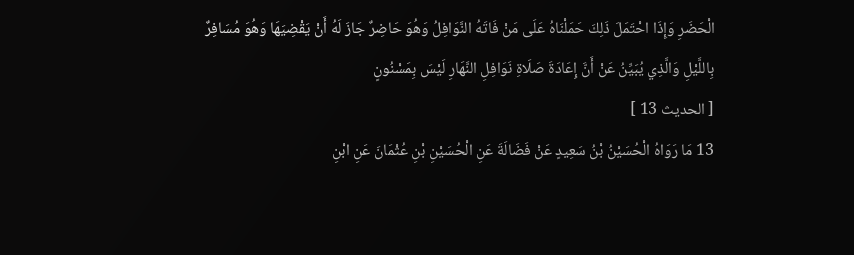الْحَضَرِ وَإِذَا احْتَمَلَ ذَلِكَ حَمَلْنَاهُ عَلَى مَنْ فَاتَهُ النَّوَافِلُ وَهُوَ حَاضِرٌ جَازَ لَهُ أَنْ يَقْضِيَهَا وَهُوَ مُسَافِرٌ بِاللَّيْلِ وَالَّذِي يُبَيِّنُ عَنْ أَنَّ إِعَادَةَ صَلَاةِ نَوَافِلِ النَّهَارِ لَيْسَ بِمَسْنُونٍ
[ الحديث 13 ]
13 مَا رَوَاهُ الْحُسَيْنُ بْنُ سَعِيدٍ عَنْ فَضَالَةَ عَنِ الْحُسَيْنِ بْنِ عُثْمَانَ عَنِ ابْنِ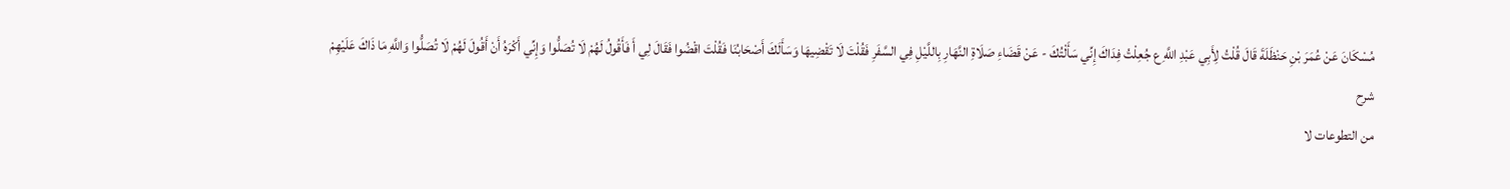مُسْكَانَ عَنْ عُمَرَ بْنِ حَنْظَلَةَ قَالَ قُلْتُ لِأَبِي عَبْدِ اللَّهِ ع جُعِلْتُ فِدَاكَ إِنِّي سَأَلْتُكَ - عَنْ قَضَاءِ صَلَاةِ النَّهَارِ بِاللَّيْلِ فِي السَّفَرِ فَقُلْتَ لَا تَقْضِيهَا وَسَأَلَكَ أَصْحَابُنَا فَقُلْتَ اقْضُوا فَقَالَ لِي أَ فَأَقُولُ لَهُمْ لَا تُصَلُّوا وَإِنِّي أَكْرَهُ أَنْ أَقُولَ لَهُمْ لَا تُصَلُّوا وَاللَّهِ مَا ذَاكَ عَلَيْهِمْ
شرح
من التطوعات لا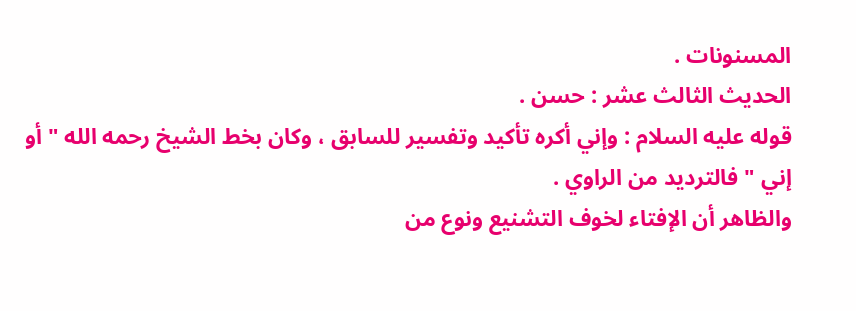المسنونات .
الحديث الثالث عشر : حسن .
قوله عليه السلام : وإني أكره تأكيد وتفسير للسابق ، وكان بخط الشيخ رحمه الله " أو إني " فالترديد من الراوي .
والظاهر أن الإفتاء لخوف التشنيع ونوع من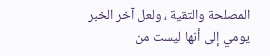المصلحة والتقية ، ولعل آخر الخبر يومي إلى أنها ليست من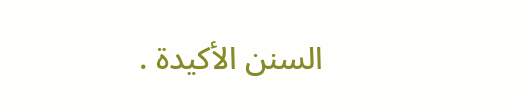السنن الأكيدة .